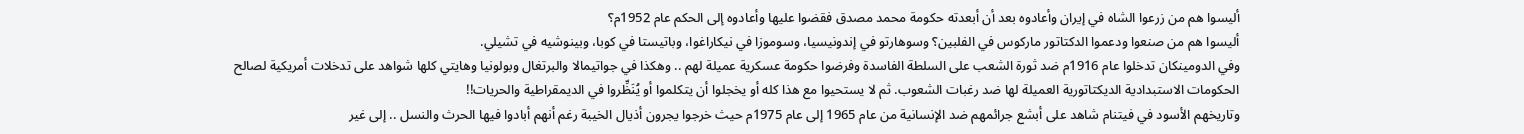أليسوا هم من زرعوا الشاه في إيران وأعادوه بعد أن أبعدته حكومة محمد مصدق فقضوا عليها وأعادوه إلى الحكم عام 1952م؟
أليسوا هم من صنعوا ودعموا الدكتاتور ماركوس في الفلبين؟ وسوهارتو في إندونيسيا، وسوموزا في نيكاراغوا، وباتيستا في كوبا، وبينوشيه في تشيلي.
وفي الدومينكان تدخلوا عام 1916م ضد ثورة الشعب على السلطة الفاسدة وفرضوا حكومة عسكرية عميلة لهم .. وهكذا في جواتيمالا والبرتغال وبولونيا وهايتي كلها شواهد على تدخلات أمريكية لصالح الحكومات الاستبدادية الديكتاتورية العميلة لها ضد رغبات الشعوب. ثم لا يستحيوا مع هذا كله أو يخجلوا أن يتكلموا أو يُنَظِّروا في الديمقراطية والحريات!!
وتاريخهم الأسود في فيتنام شاهد على أبشع جرائمهم ضد الإنسانية من عام 1965 إلى عام 1975م حيث خرجوا يجرون أذيال الخيبة رغم أنهم أبادوا فيها الحرث والنسل .. إلى غير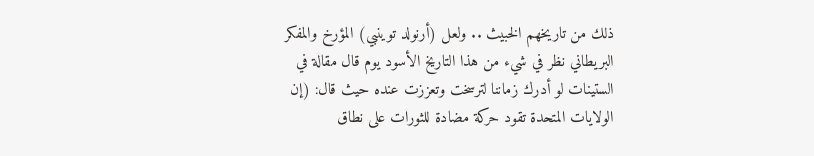ذلك من تاريخهم الخبيث .. ولعل (أرنولد توينبي) المؤرخ والمفكر البريطاني نظر في شيء من هذا التاريخ الأسود يوم قال مقالة في الستينات لو أدرك زماننا لترسخت وتعززت عنده حيث قال: (إن الولايات المتحدة تقود حركة مضادة للثورات على نطاق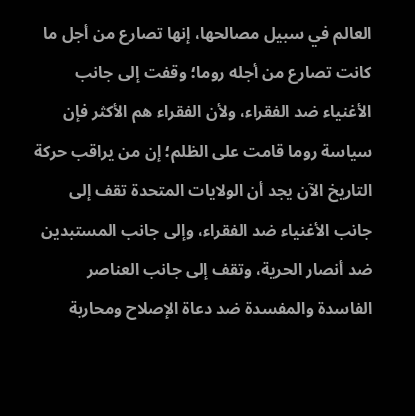العالم في سبيل مصالحها، إنها تصارع من أجل ما كانت تصارع من أجله روما؛ وقفت إلى جانب الأغنياء ضد الفقراء، ولأن الفقراء هم الأكثر فإن سياسة روما قامت على الظلم؛ إن من يراقب حركة التاريخ الآن يجد أن الولايات المتحدة تقف إلى جانب الأغنياء ضد الفقراء، وإلى جانب المستبدين ضد أنصار الحرية، وتقف إلى جانب العناصر الفاسدة والمفسدة ضد دعاة الإصلاح ومحاربة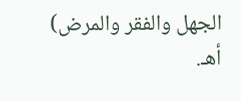الجهل والفقر والمرض) أهـ.